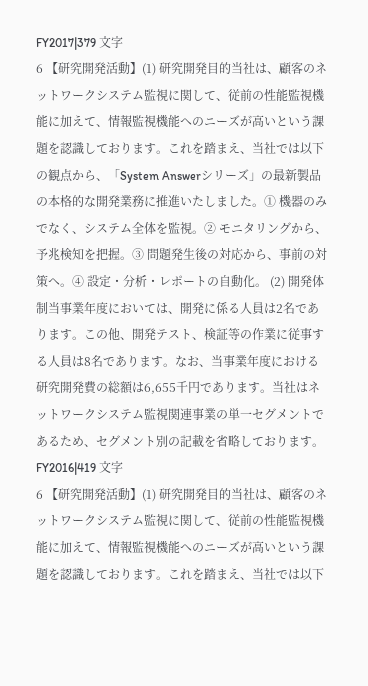FY2017|379 文字
6 【研究開発活動】(1) 研究開発目的当社は、顧客のネットワークシステム監視に関して、従前の性能監視機能に加えて、情報監視機能へのニーズが高いという課題を認識しております。これを踏まえ、当社では以下の観点から、「System Answerシリーズ」の最新製品の本格的な開発業務に推進いたしました。① 機器のみでなく、システム全体を監視。② モニタリングから、予兆検知を把握。③ 問題発生後の対応から、事前の対策へ。④ 設定・分析・レポートの自動化。 (2) 開発体制当事業年度においては、開発に係る人員は2名であります。この他、開発テスト、検証等の作業に従事する人員は8名であります。なお、当事業年度における研究開発費の総額は6,655千円であります。当社はネットワークシステム監視関連事業の単一セグメントであるため、セグメント別の記載を省略しております。
FY2016|419 文字
6 【研究開発活動】(1) 研究開発目的当社は、顧客のネットワークシステム監視に関して、従前の性能監視機能に加えて、情報監視機能へのニーズが高いという課題を認識しております。これを踏まえ、当社では以下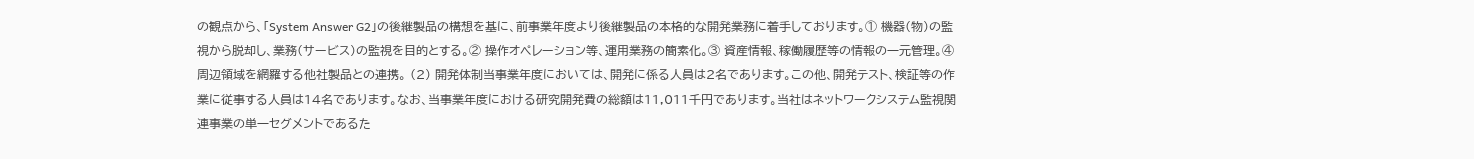の観点から、「System Answer G2」の後継製品の構想を基に、前事業年度より後継製品の本格的な開発業務に着手しております。① 機器(物)の監視から脱却し、業務(サービス)の監視を目的とする。② 操作オペレーション等、運用業務の簡素化。③ 資産情報、稼働履歴等の情報の一元管理。④ 周辺領域を網羅する他社製品との連携。 (2) 開発体制当事業年度においては、開発に係る人員は2名であります。この他、開発テスト、検証等の作業に従事する人員は14名であります。なお、当事業年度における研究開発費の総額は11,011千円であります。当社はネットワークシステム監視関連事業の単一セグメントであるた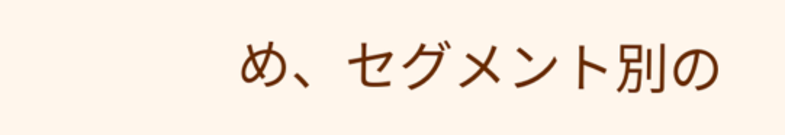め、セグメント別の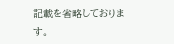記載を省略しております。